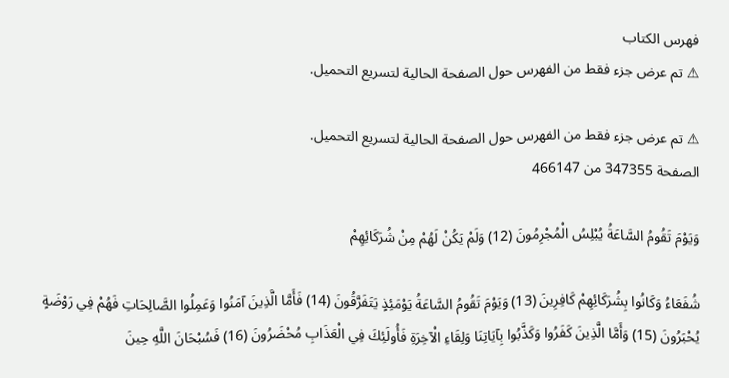فهرس الكتاب
⚠ تم عرض جزء فقط من الفهرس حول الصفحة الحالية لتسريع التحميل.

⚠ تم عرض جزء فقط من الفهرس حول الصفحة الحالية لتسريع التحميل.
الصفحة 347355 من 466147

وَيَوْمَ تَقُومُ السَّاعَةُ يُبْلِسُ الْمُجْرِمُونَ (12) وَلَمْ يَكُنْ لَهُمْ مِنْ شُرَكَائِهِمْ

شُفَعَاءُ وَكَانُوا بِشُرَكَائِهِمْ كَافِرِينَ (13) وَيَوْمَ تَقُومُ السَّاعَةُ يَوْمَئِذٍ يَتَفَرَّقُونَ (14) فَأَمَّا الَّذِينَ آمَنُوا وَعَمِلُوا الصَّالِحَاتِ فَهُمْ فِي رَوْضَةٍ يُحْبَرُونَ (15) وَأَمَّا الَّذِينَ كَفَرُوا وَكَذَّبُوا بِآيَاتِنَا وَلِقَاءِ الْآخِرَةِ فَأُولَئِكَ فِي الْعَذَابِ مُحْضَرُونَ (16) فَسُبْحَانَ اللَّهِ حِينَ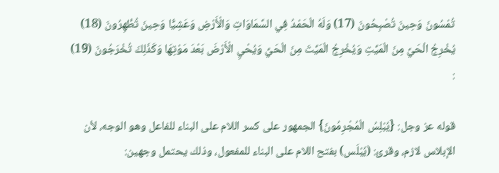تُمْسُونَ وَحِينَ تُصْبِحُونَ (17) وَلَهُ الْحَمْدُ فِي السَّمَاوَاتِ وَالْأَرْضِ وَعَشِيًّا وَحِينَ تُظْهِرُونَ (18) يُخْرِجُ الْحَيَّ مِنَ الْمَيِّتِ وَيُخْرِجُ الْمَيِّتَ مِنَ الْحَيِّ وَيُحْيِ الْأَرْضَ بَعْدَ مَوْتِهَا وَكَذَلِكَ تُخْرَجُونَ (19) :

قوله عز وجل: {يُبْلِسُ الْمُجْرِمُونَ} الجمهور على كسر اللام على البناء للفاعل وهو الوجه، لأن الإبلاس لازم، وقرئ: (يُبْلَس) بفتح اللام على البناء للمفعول، وذلك يحتمل وجهين: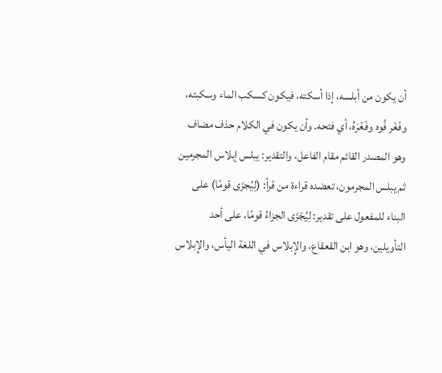أن يكون من أبلسه، إذا أسكته، فيكون كسكب الماء وسكبته، وفَغَر فُوه وفَغَرَهُ، أي فتحه. وأن يكون في الكلام حذف مضاف وهو المصدر القائم مقام الفاعل، والتقدير: يبلس إبلاس المجرمين ثم يبلس المجرمون، تعضده قراءة من قرأ: (لِيُجزَى قومًا) على البناء للمفعول على تقدير: لِيُجْزَى الجزاءُ قومًا، على أحد التأويلين، وهو ابن القعقاع، والإِبلاس في اللغة اليأس، والإِبلاس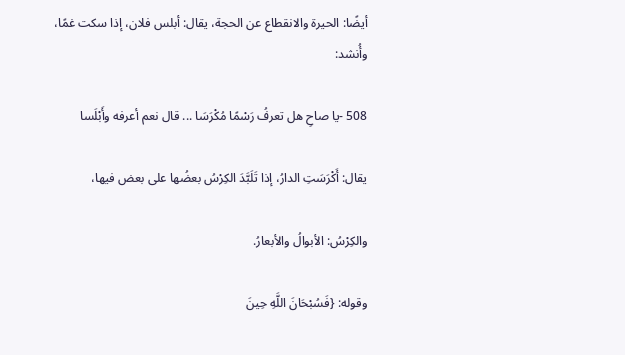أيضًا: الحيرة والانقطاع عن الحجة، يقال: أبلس فلان، إذا سكت غمًا، وأُنشد:

508 -يا صاحِ هل تعرفُ رَسْمًا مُكْرَسَا ... قال نعم أعرفه وأَبْلَسا

يقال: أَكْرَسَتِ الدارُ، إذا تَلَبَّدَ الكِرْسُ بعضُها على بعض فيها،

والكِرْسُ: الأبوالُ والأبعارُ.

وقوله: {فَسُبْحَانَ اللَّهِ حِينَ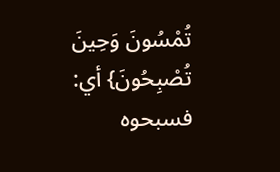تُمْسُونَ وَحِينَ تُصْبِحُونَ} أي: فسبحوه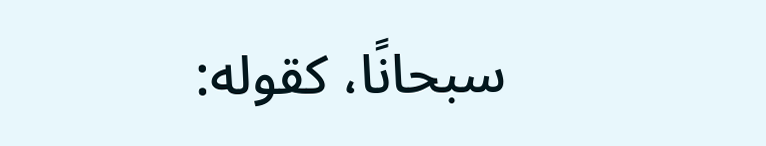سبحانًا، كقوله: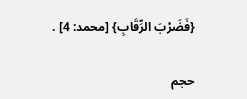{فَضَرْبَ الرِّقَابِ} [محمد: 4] .

حجم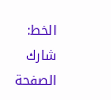الخط:
شارك الصفحة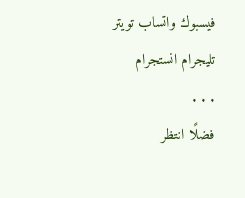فيسبوك واتساب تويتر تليجرام انستجرام
. . .
فضلًا انتظر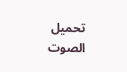تحميل الصوت